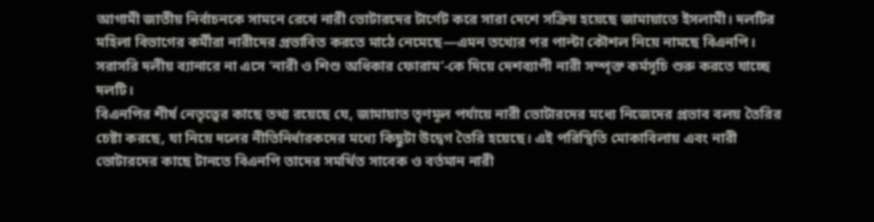আগামী জাতীয় নির্বাচনকে সামনে রেখে নারী ভোটারদের টার্গেট করে সারা দেশে সক্রিয় হয়েছে জামায়াতে ইসলামী। দলটির মহিলা বিভাগের কর্মীরা নারীদের প্রভাবিত করতে মাঠে নেমেছে—এমন তথ্যের পর পাল্টা কৌশল নিয়ে নামছে বিএনপি। সরাসরি দলীয় ব্যানারে না এসে ‘নারী ও শিশু অধিকার ফোরাম’-কে দিয়ে দেশব্যাপী নারী সম্পৃক্ত কর্মসূচি শুরু করতে যাচ্ছে দলটি।
বিএনপির শীর্ষ নেতৃত্বের কাছে তথ্য রয়েছে যে, জামায়াত তৃণমূল পর্যায়ে নারী ভোটারদের মধ্যে নিজেদের প্রভাব বলয় তৈরির চেষ্টা করছে, যা নিয়ে দলের নীতিনির্ধারকদের মধ্যে কিছুটা উদ্বেগ তৈরি হয়েছে। এই পরিস্থিতি মোকাবিলায় এবং নারী ভোটারদের কাছে টানতে বিএনপি তাদের সমর্থিত সাবেক ও বর্তমান নারী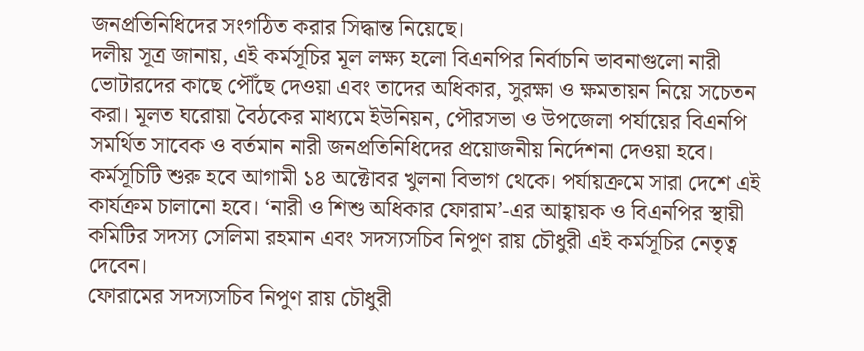জনপ্রতিনিধিদের সংগঠিত করার সিদ্ধান্ত নিয়েছে।
দলীয় সূত্র জানায়, এই কর্মসূচির মূল লক্ষ্য হলো বিএনপির নির্বাচনি ভাবনাগুলো নারী ভোটারদের কাছে পৌঁছে দেওয়া এবং তাদের অধিকার, সুরক্ষা ও ক্ষমতায়ন নিয়ে সচেতন করা। মূলত ঘরোয়া বৈঠকের মাধ্যমে ইউনিয়ন, পৌরসভা ও উপজেলা পর্যায়ের বিএনপি সমর্থিত সাবেক ও বর্তমান নারী জনপ্রতিনিধিদের প্রয়োজনীয় নির্দেশনা দেওয়া হবে।
কর্মসূচিটি শুরু হবে আগামী ১৪ অক্টোবর খুলনা বিভাগ থেকে। পর্যায়ক্রমে সারা দেশে এই কার্যক্রম চালানো হবে। ‘নারী ও শিশু অধিকার ফোরাম’-এর আহ্বায়ক ও বিএনপির স্থায়ী কমিটির সদস্য সেলিমা রহমান এবং সদস্যসচিব নিপুণ রায় চৌধুরী এই কর্মসূচির নেতৃত্ব দেবেন।
ফোরামের সদস্যসচিব নিপুণ রায় চৌধুরী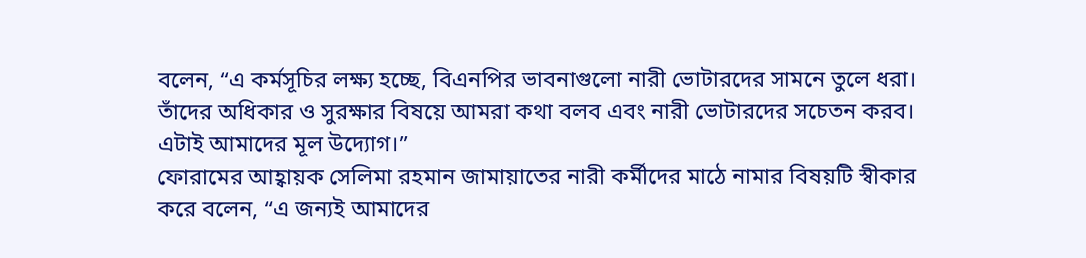বলেন, “এ কর্মসূচির লক্ষ্য হচ্ছে, বিএনপির ভাবনাগুলো নারী ভোটারদের সামনে তুলে ধরা। তাঁদের অধিকার ও সুরক্ষার বিষয়ে আমরা কথা বলব এবং নারী ভোটারদের সচেতন করব। এটাই আমাদের মূল উদ্যোগ।”
ফোরামের আহ্বায়ক সেলিমা রহমান জামায়াতের নারী কর্মীদের মাঠে নামার বিষয়টি স্বীকার করে বলেন, “এ জন্যই আমাদের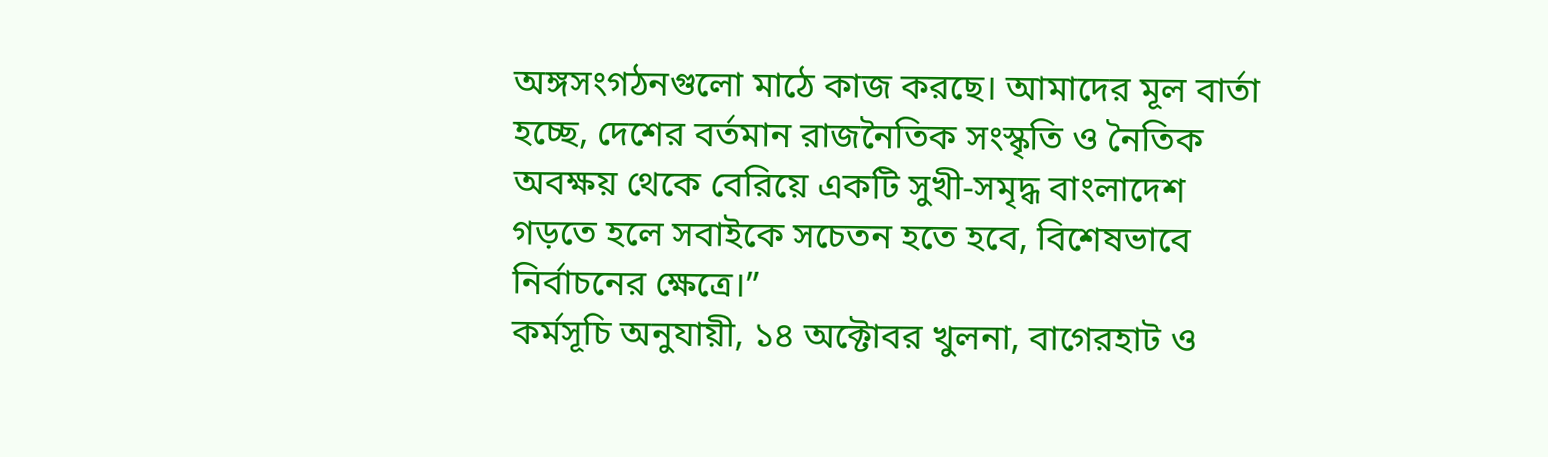অঙ্গসংগঠনগুলো মাঠে কাজ করছে। আমাদের মূল বার্তা হচ্ছে, দেশের বর্তমান রাজনৈতিক সংস্কৃতি ও নৈতিক অবক্ষয় থেকে বেরিয়ে একটি সুখী-সমৃদ্ধ বাংলাদেশ গড়তে হলে সবাইকে সচেতন হতে হবে, বিশেষভাবে নির্বাচনের ক্ষেত্রে।”
কর্মসূচি অনুযায়ী, ১৪ অক্টোবর খুলনা, বাগেরহাট ও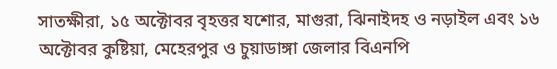সাতক্ষীরা, ১৫ অক্টোবর বৃহত্তর যশোর, মাগুরা, ঝিনাইদহ ও নড়াইল এবং ১৬ অক্টোবর কুষ্টিয়া, মেহেরপুর ও চুয়াডাঙ্গা জেলার বিএনপি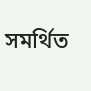সমর্থিত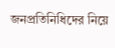জনপ্রতিনিধিদের নিয়ে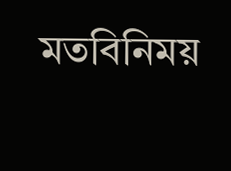মতবিনিময়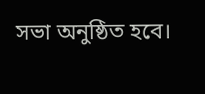সভা অনুষ্ঠিত হবে।